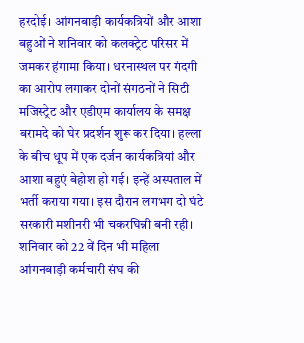हरदोई। आंगनबाड़ी कार्यकत्रियों और आशा बहुओं ने शनिवार को कलक्ट्रेट परिसर में जमकर हंगामा किया। धरनास्थल पर गंदगी का आरोप लगाकर दोनों संगठनों ने सिटी मजिस्ट्रेट और एडीएम कार्यालय के समक्ष बरामदे को घेर प्रदर्शन शुरू कर दिया। हल्ला के बीच धूप में एक दर्जन कार्यकत्रियां और आशा बहुएं बेहोश हो गई। इन्हें अस्पताल में भर्ती कराया गया। इस दौरान लगभग दो घंटे सरकारी मशीनरी भी चकरघिन्नी बनी रही।
शनिवार को 22 वें दिन भी महिला आंगनबाड़ी कर्मचारी संघ की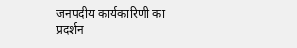जनपदीय कार्यकारिणी का प्रदर्शन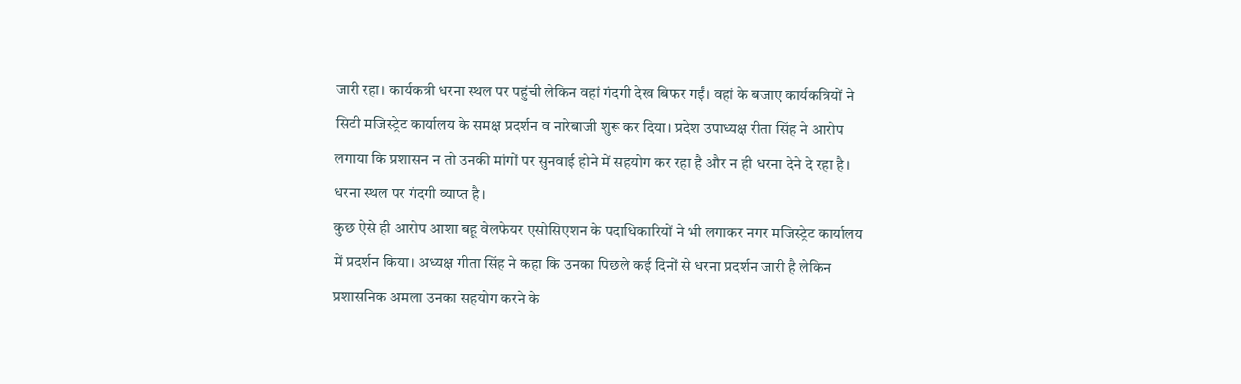जारी रहा। कार्यकत्री धरना स्थल पर पहुंची लेकिन वहां गंदगी देख बिफर गईं। वहां के बजाए कार्यकत्रियों ने सिटी मजिस्ट्रेट कार्यालय के समक्ष प्रदर्शन व नारेबाजी शुरू कर दिया। प्रदेश उपाध्यक्ष रीता सिंह ने आरोप लगाया कि प्रशासन न तो उनकी मांगों पर सुनवाई होने में सहयोग कर रहा है और न ही धरना देने दे रहा है। धरना स्थल पर गंदगी व्याप्त है।
कुछ ऐसे ही आरोप आशा बहू वेलफेयर एसोसिएशन के पदाधिकारियों ने भी लगाकर नगर मजिस्ट्रेट कार्यालय में प्रदर्शन किया। अध्यक्ष गीता सिंह ने कहा कि उनका पिछले कई दिनों से धरना प्रदर्शन जारी है लेकिन प्रशासनिक अमला उनका सहयोग करने के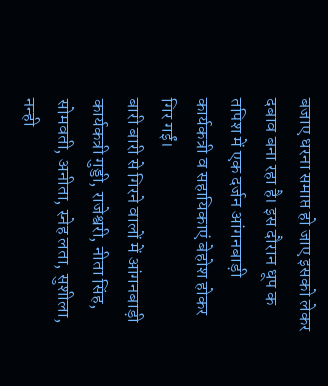बजाए धरना समाप्त हो जाए इसको लेकर दबाव बना रहा है। इस दौरान धूप क तपिश में एक दर्जन आंगनबाड़ी कार्यकत्री व सहायिकाएं बेहोश होकर गिर गईं।
बारी बारी से गिरने वालों में आंगनबाड़ी कार्यकत्री गुड्डी, राजेश्वरी, नीता सिंह, सोमवती, अनीता, स्नेह लता, सुशीला, नन्ही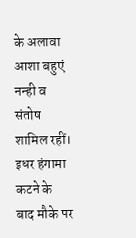के अलावा आशा बहुएं नन्ही व संतोष शामिल रहीं। इधर हंगामा कटने के बाद मौके पर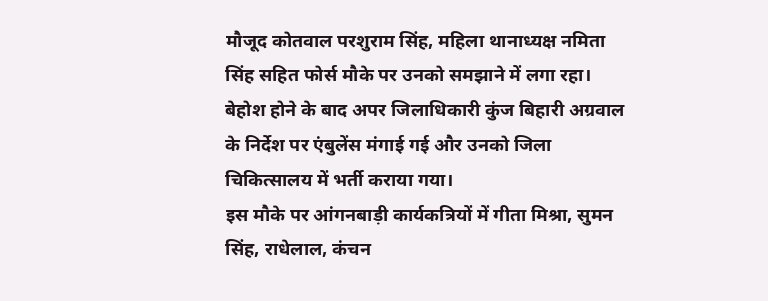मौजूद कोतवाल परशुराम सिंह, महिला थानाध्यक्ष नमिता सिंह सहित फोर्स मौके पर उनको समझाने में लगा रहा। बेहोश होने के बाद अपर जिलाधिकारी कुंज बिहारी अग्रवाल के निर्देश पर एंबुलेंस मंगाई गई और उनको जिला चिकित्सालय में भर्ती कराया गया।
इस मौके पर आंगनबाड़ी कार्यकत्रियों में गीता मिश्रा, सुमन सिंह, राधेलाल, कंचन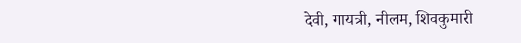देवी, गायत्री, नीलम, शिवकुमारी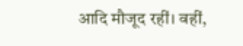आदि मौजूद रहीं। वहीं,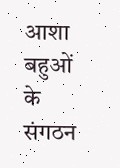आशा बहुओं के संगठन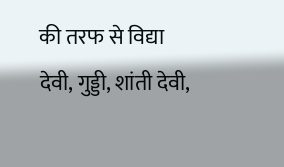की तरफ से विद्या देवी, गुड्डी, शांती देवी,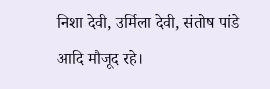निशा देवी, उर्मिला देवी, संतोष पांडे आदि मौजूद रहे।